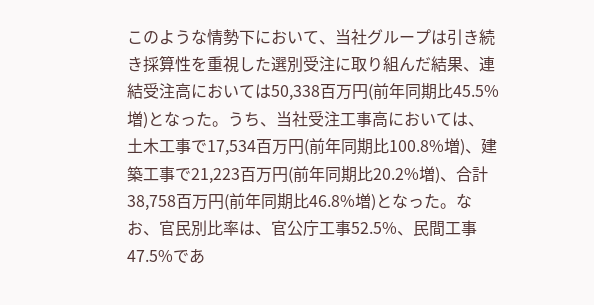このような情勢下において、当社グループは引き続き採算性を重視した選別受注に取り組んだ結果、連結受注高においては50,338百万円(前年同期比45.5%増)となった。うち、当社受注工事高においては、土木工事で17,534百万円(前年同期比100.8%増)、建築工事で21,223百万円(前年同期比20.2%増)、合計38,758百万円(前年同期比46.8%増)となった。なお、官民別比率は、官公庁工事52.5%、民間工事47.5%であ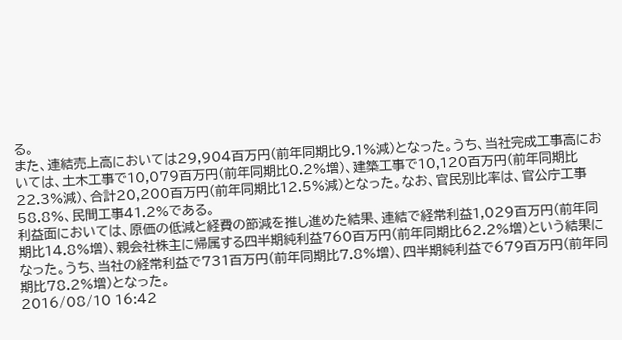る。
また、連結売上高においては29,904百万円(前年同期比9.1%減)となった。うち、当社完成工事高においては、土木工事で10,079百万円(前年同期比0.2%増)、建築工事で10,120百万円(前年同期比22.3%減)、合計20,200百万円(前年同期比12.5%減)となった。なお、官民別比率は、官公庁工事58.8%、民間工事41.2%である。
利益面においては、原価の低減と経費の節減を推し進めた結果、連結で経常利益1,029百万円(前年同期比14.8%増)、親会社株主に帰属する四半期純利益760百万円(前年同期比62.2%増)という結果になった。うち、当社の経常利益で731百万円(前年同期比7.8%増)、四半期純利益で679百万円(前年同期比78.2%増)となった。
2016/08/10 16:42